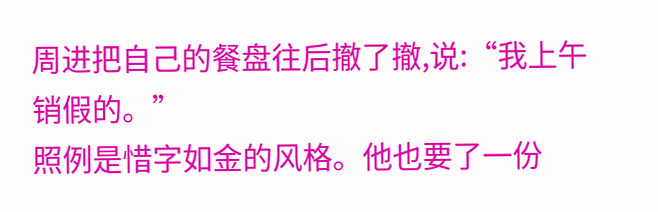周进把自己的餐盘往后撤了撤,说:“我上午销假的。”
照例是惜字如金的风格。他也要了一份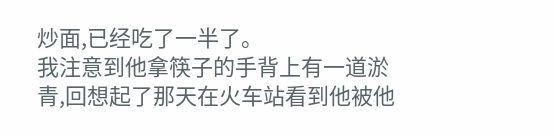炒面,已经吃了一半了。
我注意到他拿筷子的手背上有一道淤青,回想起了那天在火车站看到他被他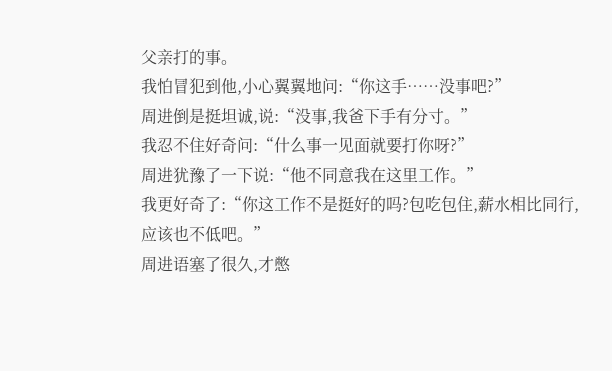父亲打的事。
我怕冒犯到他,小心翼翼地问:“你这手……没事吧?”
周进倒是挺坦诚,说:“没事,我爸下手有分寸。”
我忍不住好奇问:“什么事一见面就要打你呀?”
周进犹豫了一下说:“他不同意我在这里工作。”
我更好奇了:“你这工作不是挺好的吗?包吃包住,薪水相比同行,应该也不低吧。”
周进语塞了很久,才憋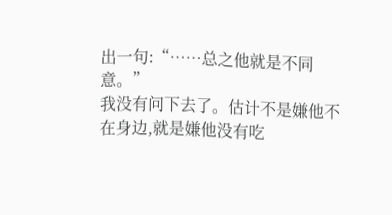出一句:“……总之他就是不同意。”
我没有问下去了。估计不是嫌他不在身边,就是嫌他没有吃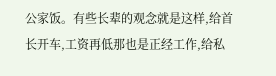公家饭。有些长辈的观念就是这样,给首长开车,工资再低那也是正经工作,给私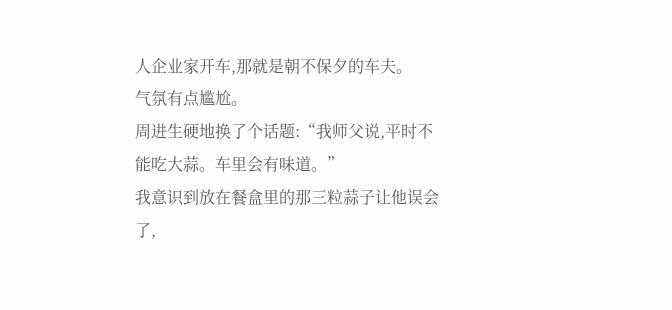人企业家开车,那就是朝不保夕的车夫。
气氛有点尴尬。
周进生硬地换了个话题:“我师父说,平时不能吃大蒜。车里会有味道。”
我意识到放在餐盒里的那三粒蒜子让他误会了,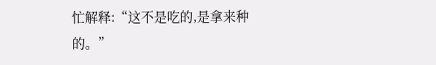忙解释:“这不是吃的,是拿来种的。”